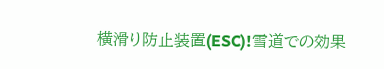横滑り防止装置(ESC)!雪道での効果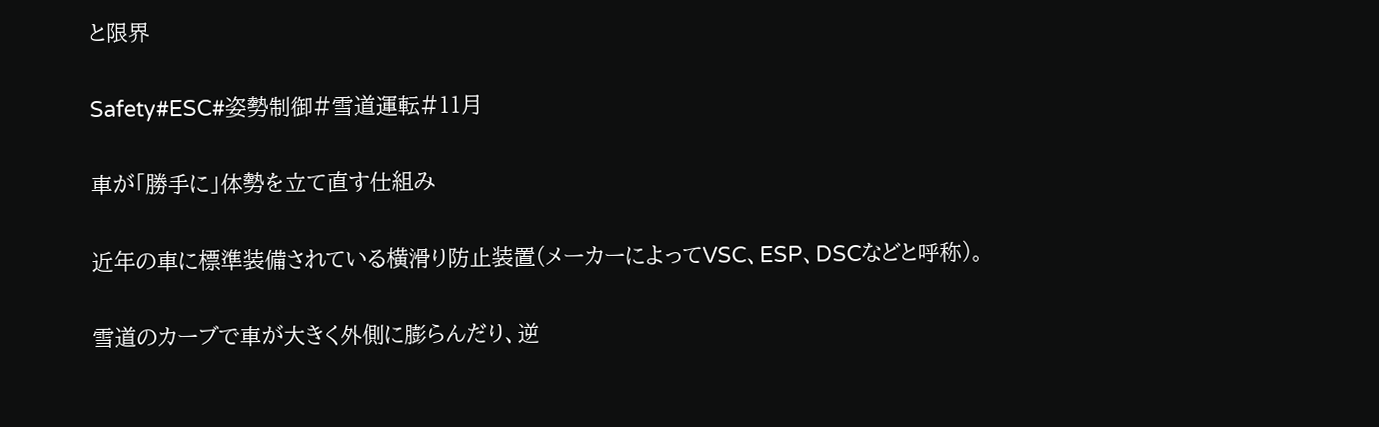と限界

Safety#ESC#姿勢制御#雪道運転#11月

車が「勝手に」体勢を立て直す仕組み

近年の車に標準装備されている横滑り防止装置(メーカーによってVSC、ESP、DSCなどと呼称)。

雪道のカーブで車が大きく外側に膨らんだり、逆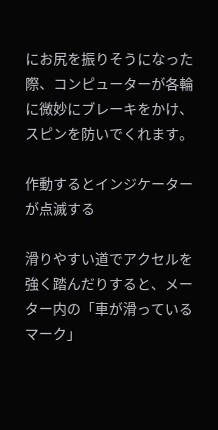にお尻を振りそうになった際、コンピューターが各輪に微妙にブレーキをかけ、スピンを防いでくれます。

作動するとインジケーターが点滅する

滑りやすい道でアクセルを強く踏んだりすると、メーター内の「車が滑っているマーク」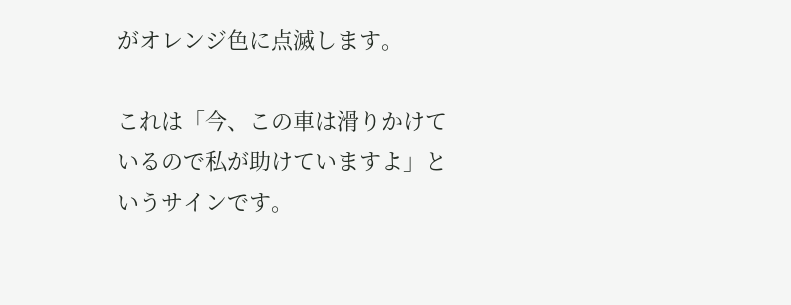がオレンジ色に点滅します。

これは「今、この車は滑りかけているので私が助けていますよ」というサインです。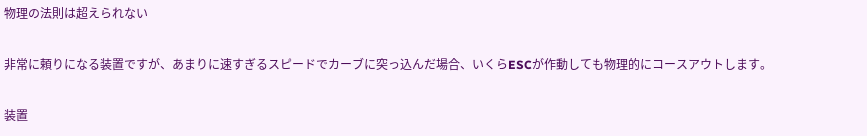物理の法則は超えられない

非常に頼りになる装置ですが、あまりに速すぎるスピードでカーブに突っ込んだ場合、いくらESCが作動しても物理的にコースアウトします。

装置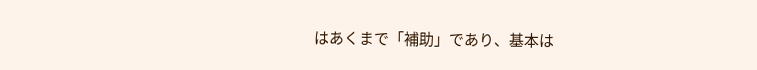はあくまで「補助」であり、基本は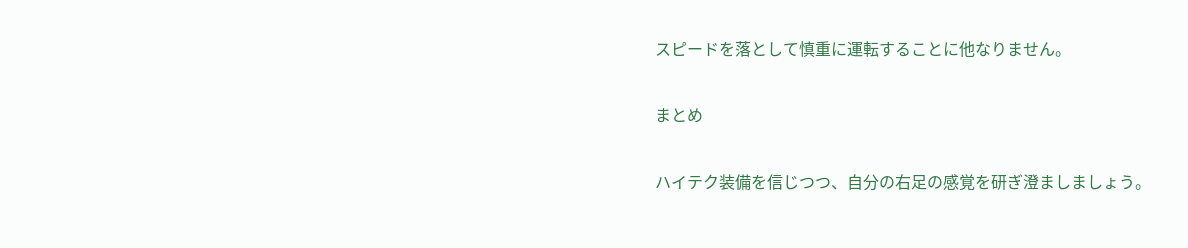スピードを落として慎重に運転することに他なりません。

まとめ

ハイテク装備を信じつつ、自分の右足の感覚を研ぎ澄ましましょう。